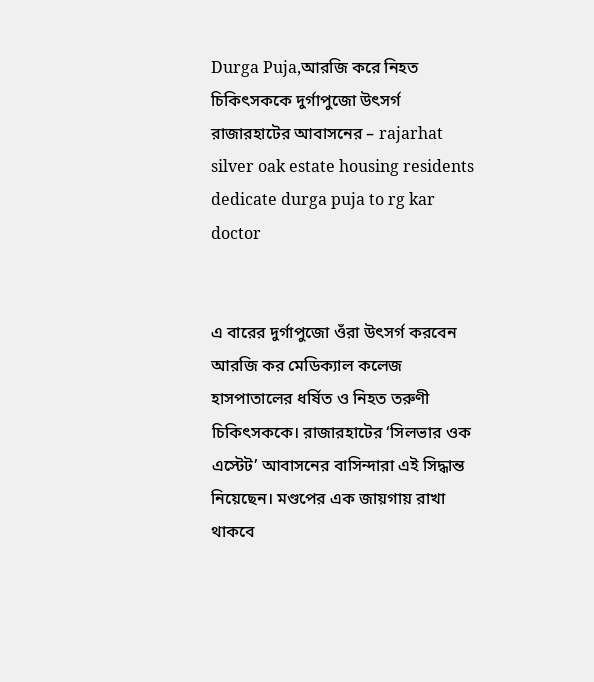Durga Puja,আরজি করে নিহত চিকিৎসককে দুর্গাপুজো উৎসর্গ রাজারহাটের আবাসনের – rajarhat silver oak estate housing residents dedicate durga puja to rg kar doctor


এ বারের দুর্গাপুজো ওঁরা উৎসর্গ করবেন আরজি কর মেডিক্যাল কলেজ হাসপাতালের ধর্ষিত ও নিহত তরুণী চিকিৎসককে। রাজারহাটের ‘সিলভার ওক এস্টেট’ আবাসনের বাসিন্দারা এই সিদ্ধান্ত নিয়েছেন। মণ্ডপের এক জায়গায় রাখা থাকবে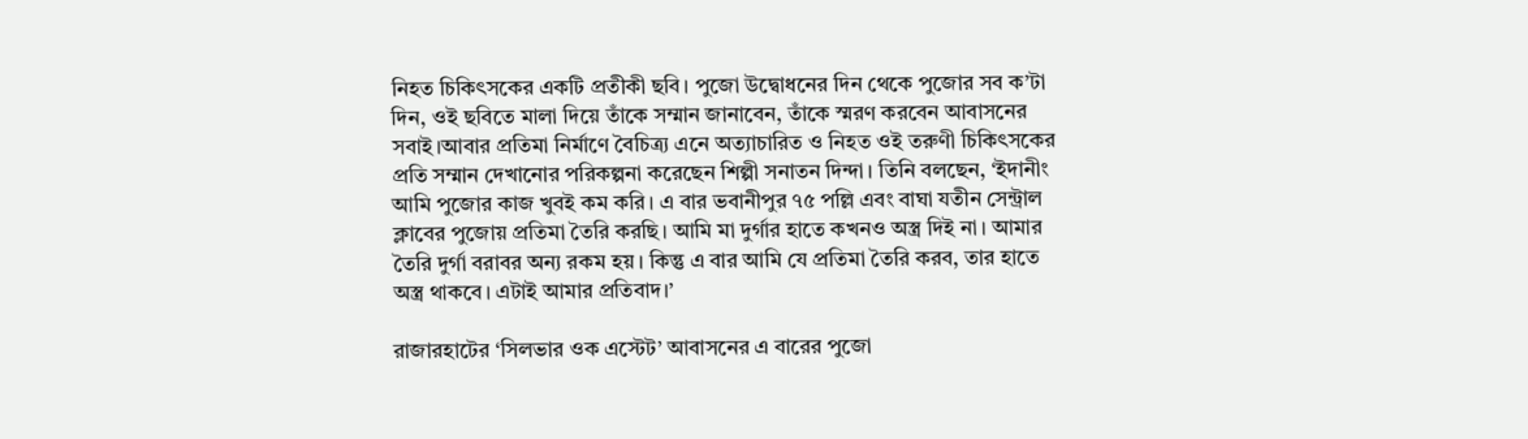নিহত চিকিৎসকের একটি প্রতীকী ছবি। পুজো উদ্বোধনের দিন থেকে পুজোর সব ক’টা দিন, ওই ছবিতে মালা দিয়ে তাঁকে সম্মান জানাবেন, তাঁকে স্মরণ করবেন আবাসনের সবাই।আবার প্রতিমা নির্মাণে বৈচিত্র্য এনে অত্যাচারিত ও নিহত ওই তরুণী চিকিৎসকের প্রতি সম্মান দেখানোর পরিকল্পনা করেছেন শিল্পী সনাতন দিন্দা। তিনি বলছেন, ‘ইদানীং আমি পুজোর কাজ খুবই কম করি। এ বার ভবানীপুর ৭৫ পল্লি এবং বাঘা যতীন সেন্ট্রাল ক্লাবের পুজোয় প্রতিমা তৈরি করছি। আমি মা দুর্গার হাতে কখনও অস্ত্র দিই না। আমার তৈরি দুর্গা বরাবর অন্য রকম হয়। কিন্তু এ বার আমি যে প্রতিমা তৈরি করব, তার হাতে অস্ত্র থাকবে। এটাই আমার প্রতিবাদ।’

রাজারহাটের ‘সিলভার ওক এস্টেট’ আবাসনের এ বারের পুজো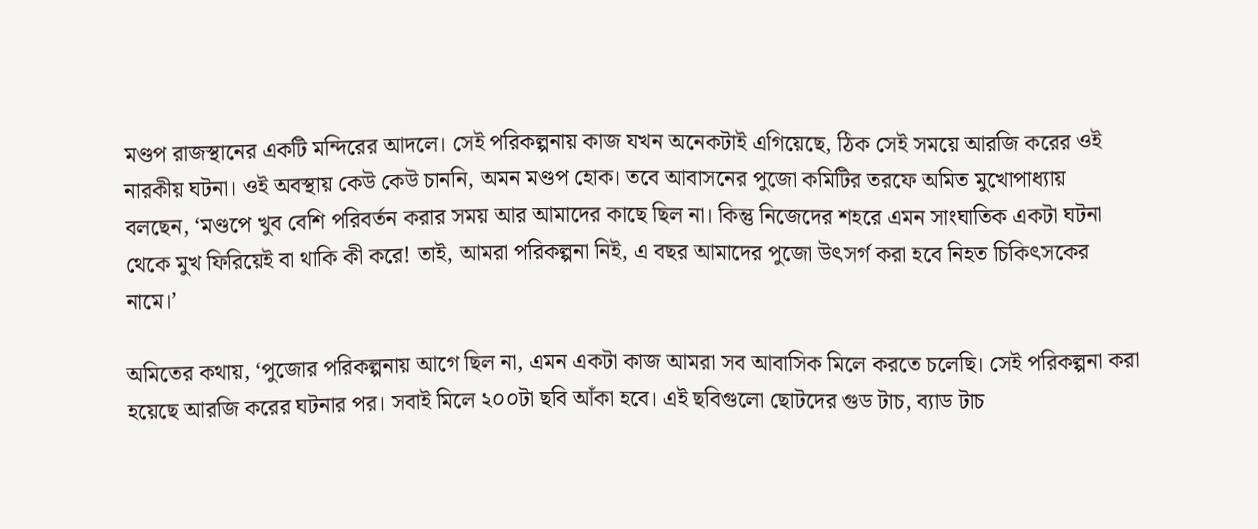মণ্ডপ রাজস্থানের একটি মন্দিরের আদলে। সেই পরিকল্পনায় কাজ যখন অনেকটাই এগিয়েছে, ঠিক সেই সময়ে আরজি করের ওই নারকীয় ঘটনা। ওই অবস্থায় কেউ কেউ চাননি, অমন মণ্ডপ হোক। তবে আবাসনের পুজো কমিটির তরফে অমিত মুখোপাধ্যায় বলছেন, ‘মণ্ডপে খুব বেশি পরিবর্তন করার সময় আর আমাদের কাছে ছিল না। কিন্তু নিজেদের শহরে এমন সাংঘাতিক একটা ঘটনা থেকে মুখ ফিরিয়েই বা থাকি কী করে! তাই, আমরা পরিকল্পনা নিই, এ বছর আমাদের পুজো উৎসর্গ করা হবে নিহত চিকিৎসকের নামে।’

অমিতের কথায়, ‘পুজোর পরিকল্পনায় আগে ছিল না, এমন একটা কাজ আমরা সব আবাসিক মিলে করতে চলেছি। সেই পরিকল্পনা করা হয়েছে আরজি করের ঘটনার পর। সবাই মিলে ২০০টা ছবি আঁকা হবে। এই ছবিগুলো ছোটদের গুড টাচ, ব্যাড টাচ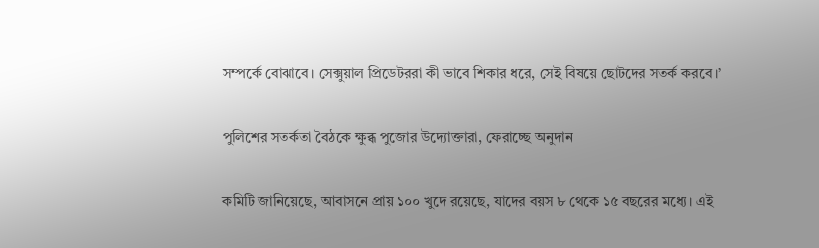সম্পর্কে বোঝাবে। সেক্সুয়াল প্রিডেটররা কী ভাবে শিকার ধরে, সেই বিষয়ে ছোটদের সতর্ক করবে।’

পুলিশের সতর্কতা বৈঠকে ক্ষুব্ধ পুজোর উদ্যোক্তারা, ফেরাচ্ছে অনুদান

কমিটি জানিয়েছে, আবাসনে প্রায় ১০০ খুদে রয়েছে, যাদের বয়স ৮ থেকে ১৫ বছরের মধ্যে। এই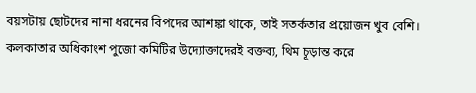বয়সটায় ছোটদের নানা ধরনের বিপদের আশঙ্কা থাকে, তাই সতর্কতার প্রয়োজন খুব বেশি। কলকাতার অধিকাংশ পুজো কমিটির উদ্যোক্তাদেরই বক্তব্য, থিম চূড়ান্ত করে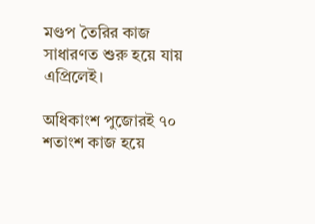মণ্ডপ তৈরির কাজ সাধারণত শুরু হয়ে যায় এপ্রিলেই।

অধিকাংশ পুজোরই ৭০ শতাংশ কাজ হয়ে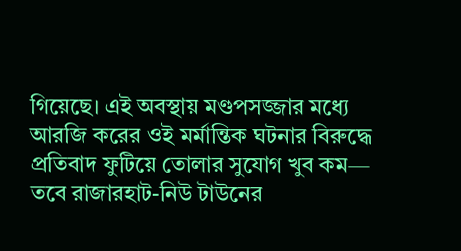গিয়েছে। এই অবস্থায় মণ্ডপসজ্জার মধ্যে আরজি করের ওই মর্মান্তিক ঘটনার বিরুদ্ধে প্রতিবাদ ফুটিয়ে তোলার সুযোগ খুব কম— তবে রাজারহাট-নিউ টাউনের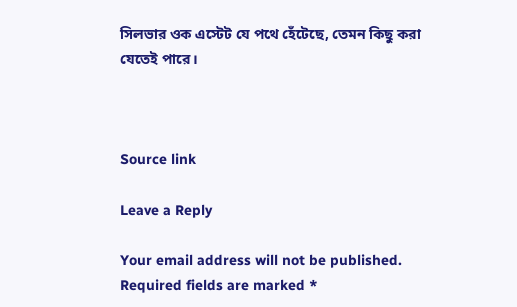সিলভার ওক এস্টেট যে পথে হেঁটেছে, তেমন কিছু করা যেতেই পারে।



Source link

Leave a Reply

Your email address will not be published. Required fields are marked *